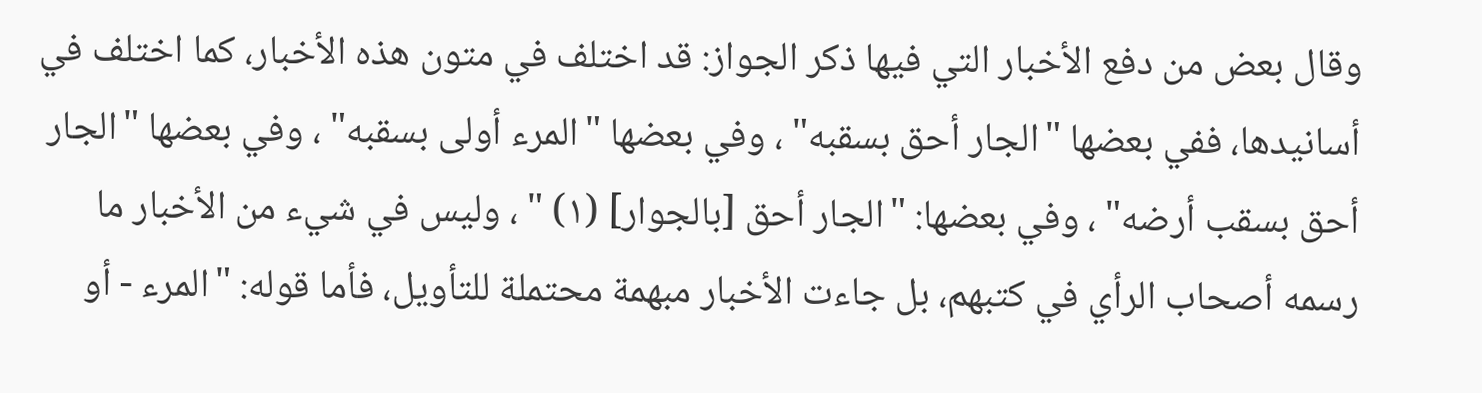وقال بعض من دفع الأخبار التي فيها ذكر الجواز: قد اختلف في متون هذه الأخبار، كما اختلف في أسانيدها، ففي بعضها "الجار أحق بسقبه" ، وفي بعضها "المرء أولى بسقبه" ، وفي بعضها "الجار أحق بسقب أرضه" ، وفي بعضها: "الجار أحق [بالجوار] (١) " ، وليس في شيء من الأخبار ما رسمه أصحاب الرأي في كتبهم، بل جاءت الأخبار مبهمة محتملة للتأويل، فأما قوله: "المرء - أو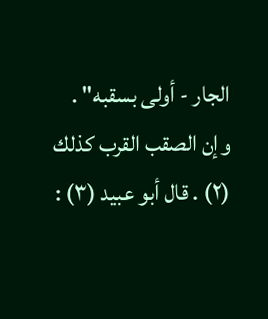الجار - أولى بسقبه" . وإن الصقب القرب كذلك (٢) . قال أبو عبيد (٣) :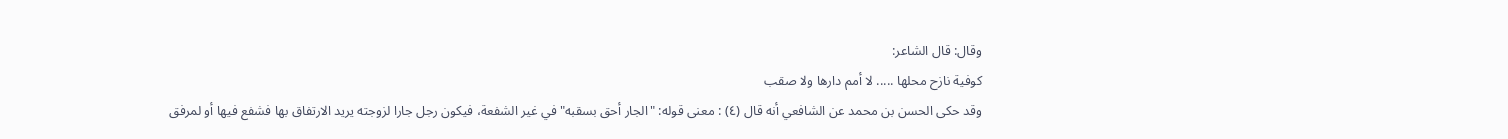وقال: قال الشاعر:
كوفية نازح محلها ..... لا أمم دارها ولا صقب
وقد حكى الحسن بن محمد عن الشافعي أنه قال (٤) : معنى قوله: "الجار أحق بسقبه" في غير الشفعة، فيكون رجل جارا لزوجته يريد الارتفاق بها فشفع فيها أو لمرفق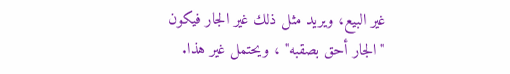غير البيع، ويريد مثل ذلك غير الجار فيكون "الجار أحق بصقبه" ، ويحتمل غير هذا.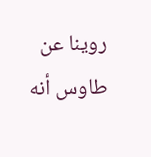روينا عن طاوس أنه